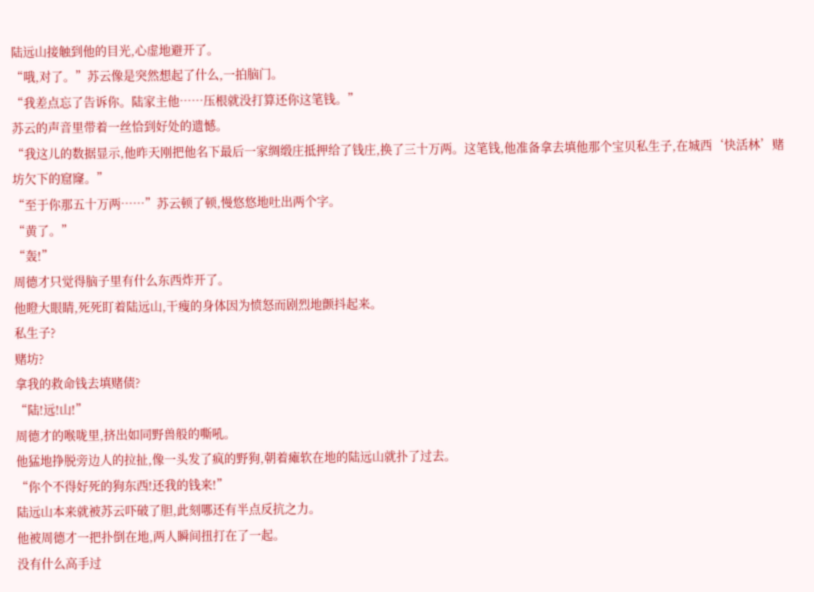陆远山接触到他的目光,心虚地避开了。
“哦,对了。”苏云像是突然想起了什么,一拍脑门。
“我差点忘了告诉你。陆家主他……压根就没打算还你这笔钱。”
苏云的声音里带着一丝恰到好处的遗憾。
“我这儿的数据显示,他昨天刚把他名下最后一家绸缎庄抵押给了钱庄,换了三十万两。这笔钱,他准备拿去填他那个宝贝私生子,在城西‘快活林’赌坊欠下的窟窿。”
“至于你那五十万两……”苏云顿了顿,慢悠悠地吐出两个字。
“黄了。”
“轰!”
周德才只觉得脑子里有什么东西炸开了。
他瞪大眼睛,死死盯着陆远山,干瘦的身体因为愤怒而剧烈地颤抖起来。
私生子?
赌坊?
拿我的救命钱去填赌债?
“陆!远!山!”
周德才的喉咙里,挤出如同野兽般的嘶吼。
他猛地挣脱旁边人的拉扯,像一头发了疯的野狗,朝着瘫软在地的陆远山就扑了过去。
“你个不得好死的狗东西!还我的钱来!”
陆远山本来就被苏云吓破了胆,此刻哪还有半点反抗之力。
他被周德才一把扑倒在地,两人瞬间扭打在了一起。
没有什么高手过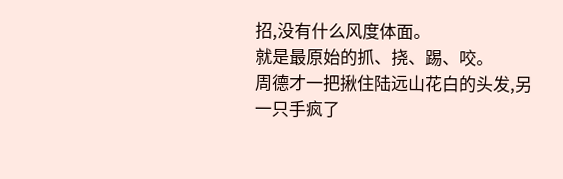招,没有什么风度体面。
就是最原始的抓、挠、踢、咬。
周德才一把揪住陆远山花白的头发,另一只手疯了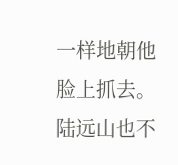一样地朝他脸上抓去。
陆远山也不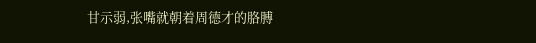甘示弱,张嘴就朝着周德才的胳膊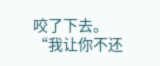咬了下去。
“我让你不还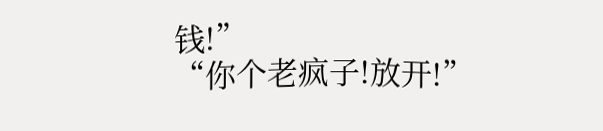钱!”
“你个老疯子!放开!”